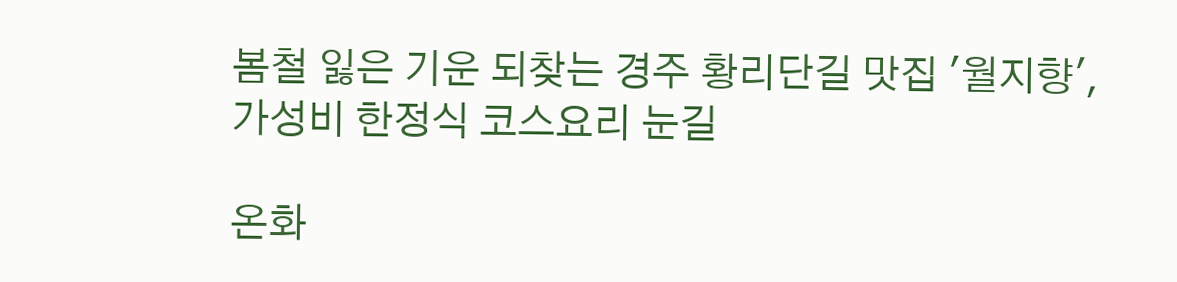봄철 잃은 기운 되찾는 경주 황리단길 맛집 '월지향', 가성비 한정식 코스요리 눈길

온화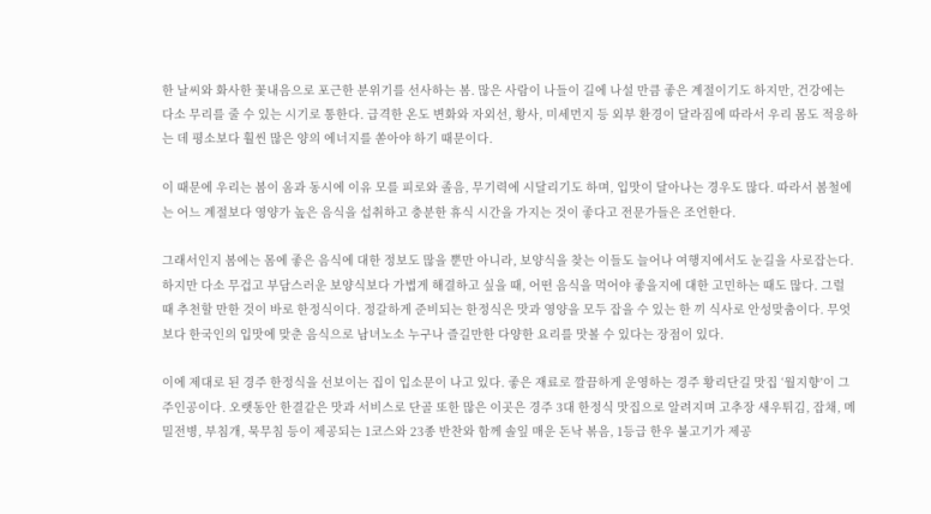한 날씨와 화사한 꽃내음으로 포근한 분위기를 선사하는 봄. 많은 사람이 나들이 길에 나설 만큼 좋은 계절이기도 하지만, 건강에는 다소 무리를 줄 수 있는 시기로 통한다. 급격한 온도 변화와 자외선, 황사, 미세먼지 등 외부 환경이 달라짐에 따라서 우리 몸도 적응하는 데 평소보다 훨씬 많은 양의 에너지를 쏟아야 하기 때문이다.

이 때문에 우리는 봄이 옴과 동시에 이유 모를 피로와 졸음, 무기력에 시달리기도 하며, 입맛이 달아나는 경우도 많다. 따라서 봄철에는 어느 계절보다 영양가 높은 음식을 섭취하고 충분한 휴식 시간을 가지는 것이 좋다고 전문가들은 조언한다.

그래서인지 봄에는 몸에 좋은 음식에 대한 정보도 많을 뿐만 아니라, 보양식을 찾는 이들도 늘어나 여행지에서도 눈길을 사로잡는다. 하지만 다소 무겁고 부담스러운 보양식보다 가볍게 해결하고 싶을 때, 어떤 음식을 먹어야 좋을지에 대한 고민하는 때도 많다. 그럴 때 추천할 만한 것이 바로 한정식이다. 정갈하게 준비되는 한정식은 맛과 영양을 모두 잡을 수 있는 한 끼 식사로 안성맞춤이다. 무엇보다 한국인의 입맛에 맞춘 음식으로 남녀노소 누구나 즐길만한 다양한 요리를 맛볼 수 있다는 장점이 있다.

이에 제대로 된 경주 한정식을 선보이는 집이 입소문이 나고 있다. 좋은 재료로 깔끔하게 운영하는 경주 황리단길 맛집 ‘월지향’이 그 주인공이다. 오랫동안 한결같은 맛과 서비스로 단골 또한 많은 이곳은 경주 3대 한정식 맛집으로 알려지며 고추장 새우튀김, 잡채, 메밀전병, 부침개, 묵무침 등이 제공되는 1코스와 23종 반찬와 함께 솔잎 매운 돈낙 볶음, 1등급 한우 불고기가 제공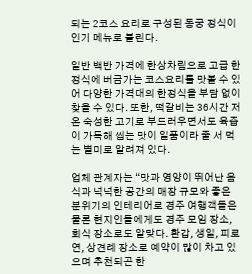되는 2코스 요리로 구성된 동궁 정식이 인기 메뉴로 불린다.

일반 백반 가격에 한상차림으로 고급 한정식에 버금가는 코스요리를 맛볼 수 있어 다양한 가격대의 한정식을 부담 없이 찾을 수 있다. 또한, 떡갈비는 36시간 저온 숙성한 고기로 부드러우면서도 육즙이 가득해 씹는 맛이 일품이라 줄 서 먹는 별미로 알려져 있다.

업체 관계자는 “맛과 영양이 뛰어난 음식과 넉넉한 공간의 매장 규모와 좋은 분위기의 인테리어로 경주 여행객들은 물론 현지인들에게도 경주 모임 장소, 회식 장소로도 알맞다. 환갑, 생일, 피로연, 상견례 장소로 예약이 많이 차고 있으며 추천되곤 한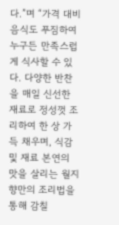다.”며 “가격 대비 음식도 푸짐하여 누구든 만족스럽게 식사할 수 있다. 다양한 반찬을 매일 신선한 재료로 정성껏 조리하여 한 상 가득 채우며, 식감 및 재료 본연의 맛을 살리는 월지향만의 조리법을 통해 감칠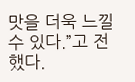맛을 더욱 느낄 수 있다.”고 전했다.